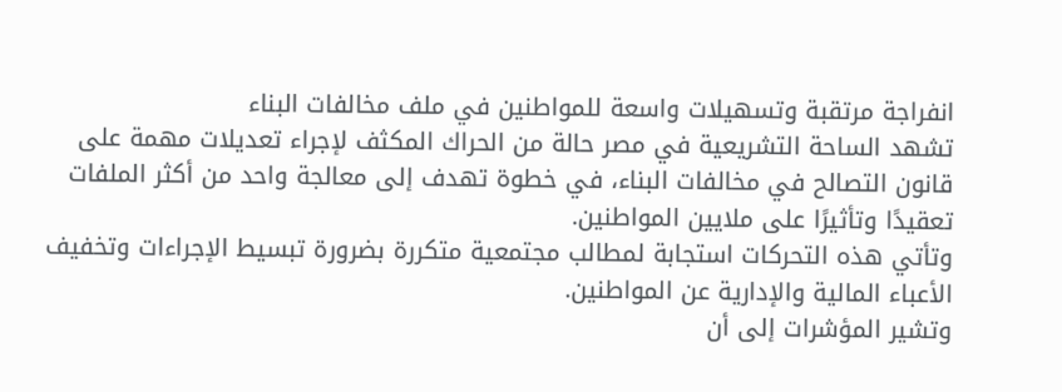انفراجة مرتقبة وتسهيلات واسعة للمواطنين في ملف مخالفات البناء
تشهد الساحة التشريعية في مصر حالة من الحراك المكثف لإجراء تعديلات مهمة على قانون التصالح في مخالفات البناء، في خطوة تهدف إلى معالجة واحد من أكثر الملفات تعقيدًا وتأثيرًا على ملايين المواطنين.
وتأتي هذه التحركات استجابة لمطالب مجتمعية متكررة بضرورة تبسيط الإجراءات وتخفيف الأعباء المالية والإدارية عن المواطنين.
وتشير المؤشرات إلى أن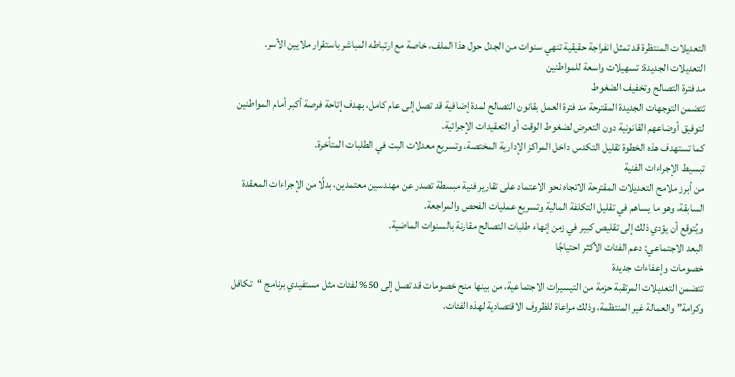التعديلات المنتظرة قد تمثل انفراجة حقيقية تنهي سنوات من الجدل حول هذا الملف، خاصة مع ارتباطه المباشر باستقرار ملايين الأسر.
التعديلات الجديدة: تسهيلات واسعة للمواطنين
مد فترة التصالح وتخفيف الضغوط
تتضمن التوجهات الجديدة المقترحة مد فترة العمل بقانون التصالح لمدة إضافية قد تصل إلى عام كامل، بهدف إتاحة فرصة أكبر أمام المواطنين لتوفيق أوضاعهم القانونية دون التعرض لضغوط الوقت أو التعقيدات الإجرائية.
كما تستهدف هذه الخطوة تقليل التكدس داخل المراكز الإدارية المختصة، وتسريع معدلات البت في الطلبات المتأخرة.
تبسيط الإجراءات الفنية
من أبرز ملامح التعديلات المقترحة الاتجاه نحو الاعتماد على تقارير فنية مبسطة تصدر عن مهندسين معتمدين، بدلًا من الإجراءات المعقدة السابقة، وهو ما يساهم في تقليل التكلفة المالية وتسريع عمليات الفحص والمراجعة.
ويُتوقع أن يؤدي ذلك إلى تقليص كبير في زمن إنهاء طلبات التصالح مقارنة بالسنوات الماضية.
البعد الاجتماعي: دعم الفئات الأكثر احتياجًا
خصومات وإعفاءات جديدة
تتضمن التعديلات المرتقبة حزمة من التيسيرات الاجتماعية، من بينها منح خصومات قد تصل إلى 50% لفئات مثل مستفيدي برنامج “تكافل وكرامة” والعمالة غير المنتظمة، وذلك مراعاة للظروف الاقتصادية لهذه الفئات.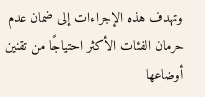وتهدف هذه الإجراءات إلى ضمان عدم حرمان الفئات الأكثر احتياجًا من تقنين أوضاعها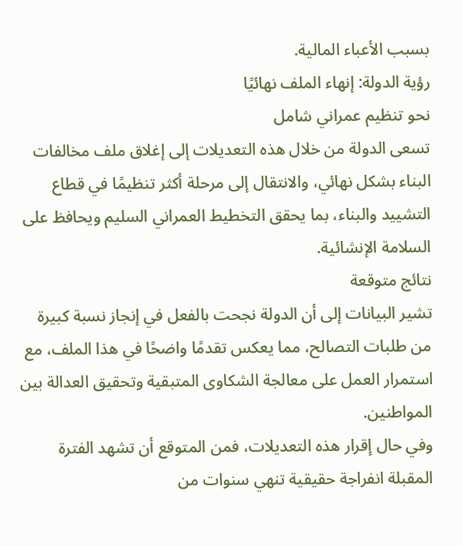بسبب الأعباء المالية.
رؤية الدولة: إنهاء الملف نهائيًا
نحو تنظيم عمراني شامل
تسعى الدولة من خلال هذه التعديلات إلى إغلاق ملف مخالفات البناء بشكل نهائي، والانتقال إلى مرحلة أكثر تنظيمًا في قطاع التشييد والبناء، بما يحقق التخطيط العمراني السليم ويحافظ على السلامة الإنشائية.
نتائج متوقعة
تشير البيانات إلى أن الدولة نجحت بالفعل في إنجاز نسبة كبيرة من طلبات التصالح، مما يعكس تقدمًا واضحًا في هذا الملف، مع استمرار العمل على معالجة الشكاوى المتبقية وتحقيق العدالة بين المواطنين.
وفي حال إقرار هذه التعديلات، فمن المتوقع أن تشهد الفترة المقبلة انفراجة حقيقية تنهي سنوات من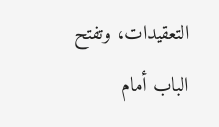التعقيدات، وتفتح الباب أمام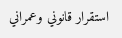استقرار قانوني وعمراني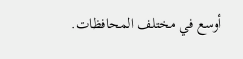أوسع في مختلف المحافظات.